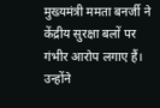मुख्यमंत्री ममता बनर्जी ने केंद्रीय सुरक्षा बलों पर गंभीर आरोप लगाए हैं। उन्होंने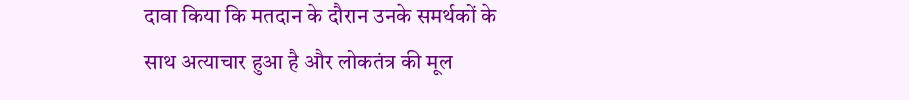दावा किया कि मतदान के दौरान उनके समर्थकों के साथ अत्याचार हुआ है और लोकतंत्र की मूल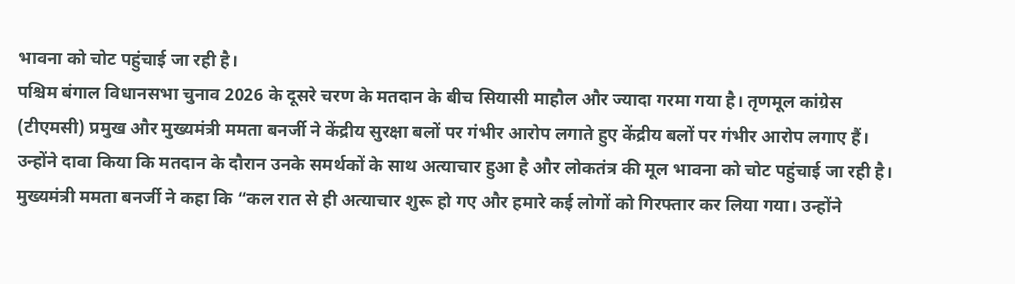भावना को चोट पहुंचाई जा रही है।
पश्चिम बंगाल विधानसभा चुनाव 2026 के दूसरे चरण के मतदान के बीच सियासी माहौल और ज्यादा गरमा गया है। तृणमूल कांग्रेस (टीएमसी) प्रमुख और मुख्यमंत्री ममता बनर्जी ने केंद्रीय सुरक्षा बलों पर गंभीर आरोप लगाते हुए केंद्रीय बलों पर गंभीर आरोप लगाए हैं। उन्होंने दावा किया कि मतदान के दौरान उनके समर्थकों के साथ अत्याचार हुआ है और लोकतंत्र की मूल भावना को चोट पहुंचाई जा रही है। मुख्यमंत्री ममता बनर्जी ने कहा कि “कल रात से ही अत्याचार शुरू हो गए और हमारे कई लोगों को गिरफ्तार कर लिया गया। उन्होंने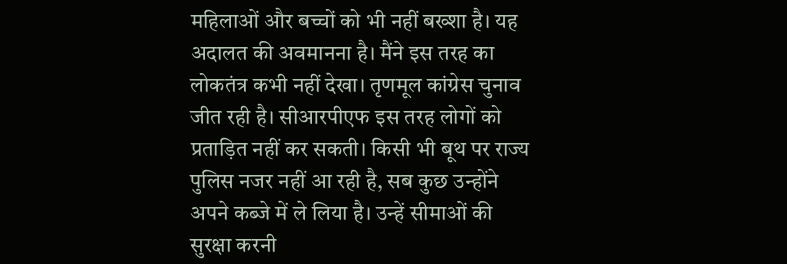महिलाओं और बच्चों को भी नहीं बख्शा है। यह अदालत की अवमानना है। मैंने इस तरह का लोकतंत्र कभी नहीं देखा। तृणमूल कांग्रेस चुनाव जीत रही है। सीआरपीएफ इस तरह लोगों को प्रताड़ित नहीं कर सकती। किसी भी बूथ पर राज्य पुलिस नजर नहीं आ रही है, सब कुछ उन्होंने अपने कब्जे में ले लिया है। उन्हें सीमाओं की सुरक्षा करनी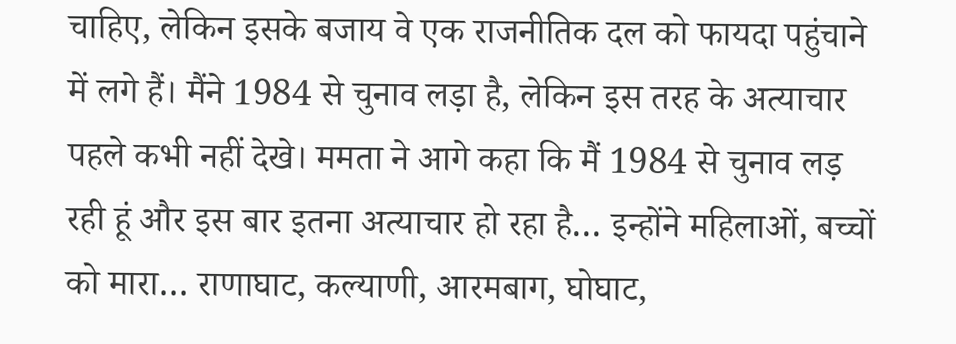चाहिए, लेकिन इसके बजाय वे एक राजनीतिक दल को फायदा पहुंचाने में लगे हैं। मैंने 1984 से चुनाव लड़ा है, लेकिन इस तरह के अत्याचार पहले कभी नहीं देखे। ममता ने आगे कहा कि मैं 1984 से चुनाव लड़ रही हूं और इस बार इतना अत्याचार हो रहा है… इन्होंने महिलाओं, बच्चों को मारा… राणाघाट, कल्याणी, आरमबाग, घोघाट,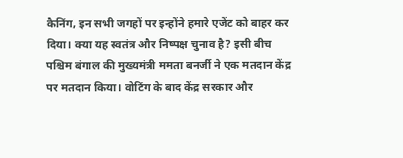कैनिंग, इन सभी जगहों पर इन्होंने हमारे एजेंट को बाहर कर दिया। क्या यह स्वतंत्र और निष्पक्ष चुनाव है? इसी बीच पश्चिम बंगाल की मुख्यमंत्री ममता बनर्जी ने एक मतदान केंद्र पर मतदान किया। वोटिंग के बाद केंद्र सरकार और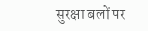सुरक्षा बलों पर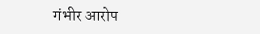गंभीर आरोप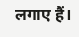लगाए हैं।